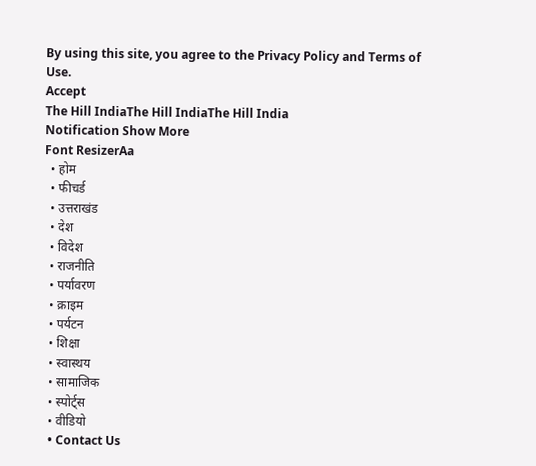By using this site, you agree to the Privacy Policy and Terms of Use.
Accept
The Hill IndiaThe Hill IndiaThe Hill India
Notification Show More
Font ResizerAa
  • होम
  • फीचर्ड
  • उत्तराखंड
  • देश
  • विदेश
  • राजनीति
  • पर्यावरण
  • क्राइम
  • पर्यटन
  • शिक्षा
  • स्वास्थय
  • सामाजिक
  • स्पोर्ट्स
  • वीडियो
  • Contact Us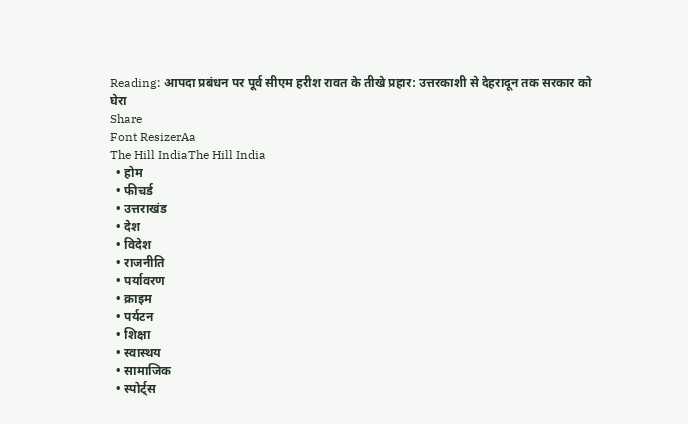Reading: आपदा प्रबंधन पर पूर्व सीएम हरीश रावत के तीखे प्रहार: उत्तरकाशी से देहरादून तक सरकार को घेरा
Share
Font ResizerAa
The Hill IndiaThe Hill India
  • होम
  • फीचर्ड
  • उत्तराखंड
  • देश
  • विदेश
  • राजनीति
  • पर्यावरण
  • क्राइम
  • पर्यटन
  • शिक्षा
  • स्वास्थय
  • सामाजिक
  • स्पोर्ट्स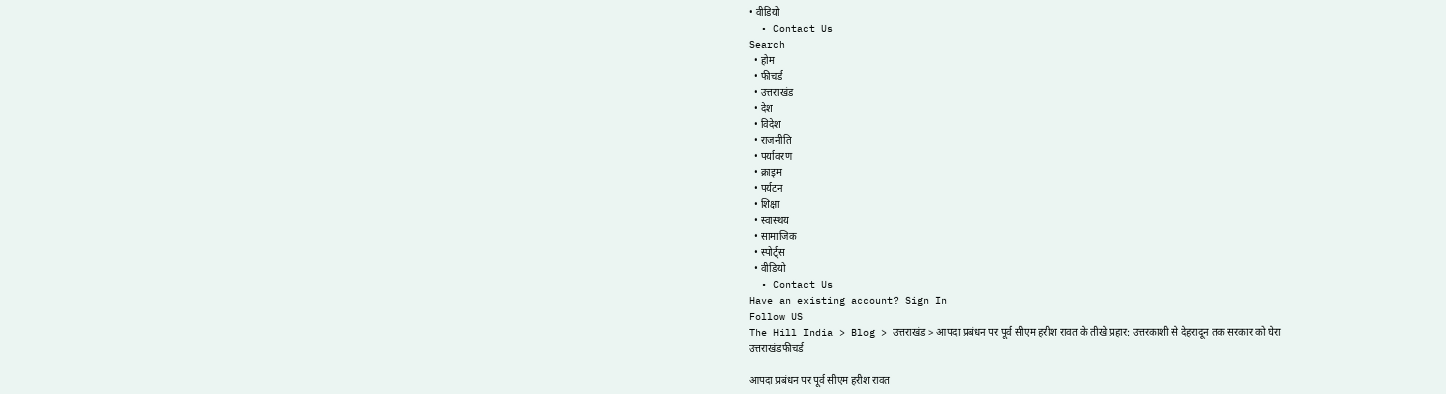• वीडियो
  • Contact Us
Search
  • होम
  • फीचर्ड
  • उत्तराखंड
  • देश
  • विदेश
  • राजनीति
  • पर्यावरण
  • क्राइम
  • पर्यटन
  • शिक्षा
  • स्वास्थय
  • सामाजिक
  • स्पोर्ट्स
  • वीडियो
  • Contact Us
Have an existing account? Sign In
Follow US
The Hill India > Blog > उत्तराखंड > आपदा प्रबंधन पर पूर्व सीएम हरीश रावत के तीखे प्रहार: उत्तरकाशी से देहरादून तक सरकार को घेरा
उत्तराखंडफीचर्ड

आपदा प्रबंधन पर पूर्व सीएम हरीश रावत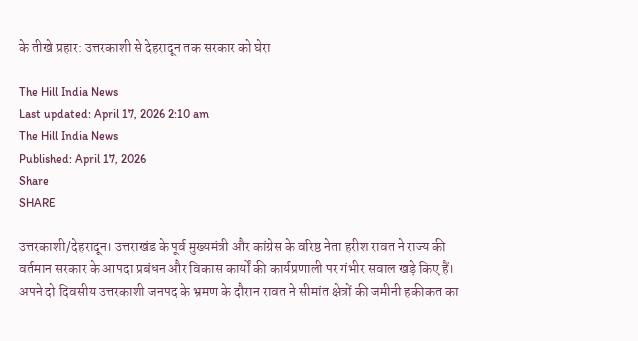के तीखे प्रहार: उत्तरकाशी से देहरादून तक सरकार को घेरा

The Hill India News
Last updated: April 17, 2026 2:10 am
The Hill India News
Published: April 17, 2026
Share
SHARE

उत्तरकाशी/देहरादून। उत्तराखंड के पूर्व मुख्यमंत्री और कांग्रेस के वरिष्ठ नेता हरीश रावत ने राज्य की वर्तमान सरकार के आपदा प्रबंधन और विकास कार्यों की कार्यप्रणाली पर गंभीर सवाल खड़े किए हैं। अपने दो दिवसीय उत्तरकाशी जनपद के भ्रमण के दौरान रावत ने सीमांत क्षेत्रों की जमीनी हकीकत का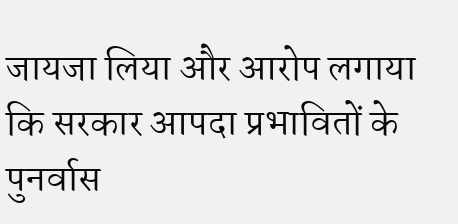जायजा लिया और आरोप लगाया कि सरकार आपदा प्रभावितों के पुनर्वास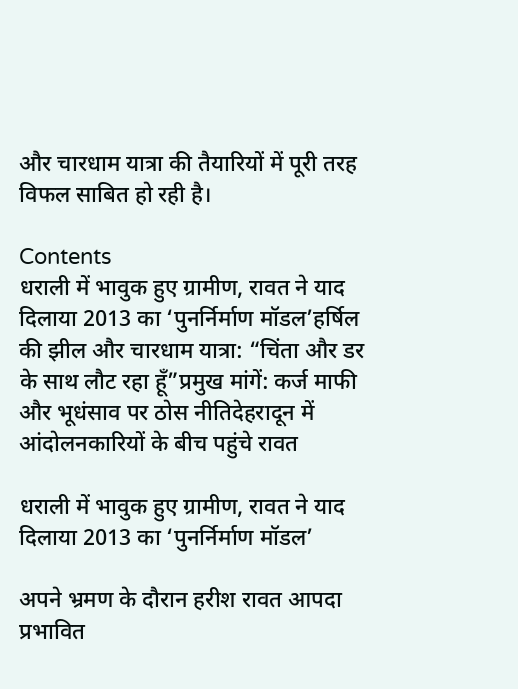और चारधाम यात्रा की तैयारियों में पूरी तरह विफल साबित हो रही है।

Contents
धराली में भावुक हुए ग्रामीण, रावत ने याद दिलाया 2013 का ‘पुनर्निर्माण मॉडल’हर्षिल की झील और चारधाम यात्रा: “चिंता और डर के साथ लौट रहा हूँ”प्रमुख मांगें: कर्ज माफी और भूधंसाव पर ठोस नीतिदेहरादून में आंदोलनकारियों के बीच पहुंचे रावत

धराली में भावुक हुए ग्रामीण, रावत ने याद दिलाया 2013 का ‘पुनर्निर्माण मॉडल’

अपने भ्रमण के दौरान हरीश रावत आपदा प्रभावित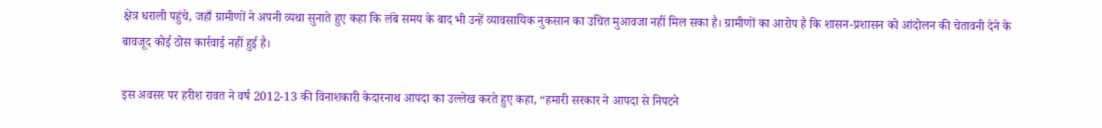क्षेत्र धराली पहुंचे, जहाँ ग्रामीणों ने अपनी व्यथा सुनाते हुए कहा कि लंबे समय के बाद भी उन्हें व्यावसायिक नुकसान का उचित मुआवजा नहीं मिल सका है। ग्रामीणों का आरोप है कि शासन-प्रशासन को आंदोलन की चेतावनी देने के बावजूद कोई ठोस कार्रवाई नहीं हुई है।

इस अवसर पर हरीश रावत ने वर्ष 2012-13 की विनाशकारी केदारनाथ आपदा का उल्लेख करते हुए कहा, “हमारी सरकार ने आपदा से निपटने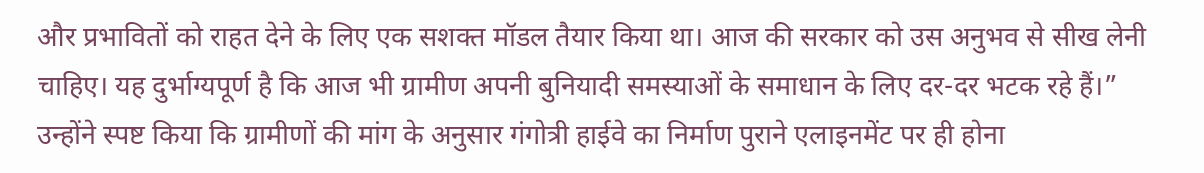और प्रभावितों को राहत देने के लिए एक सशक्त मॉडल तैयार किया था। आज की सरकार को उस अनुभव से सीख लेनी चाहिए। यह दुर्भाग्यपूर्ण है कि आज भी ग्रामीण अपनी बुनियादी समस्याओं के समाधान के लिए दर-दर भटक रहे हैं।” उन्होंने स्पष्ट किया कि ग्रामीणों की मांग के अनुसार गंगोत्री हाईवे का निर्माण पुराने एलाइनमेंट पर ही होना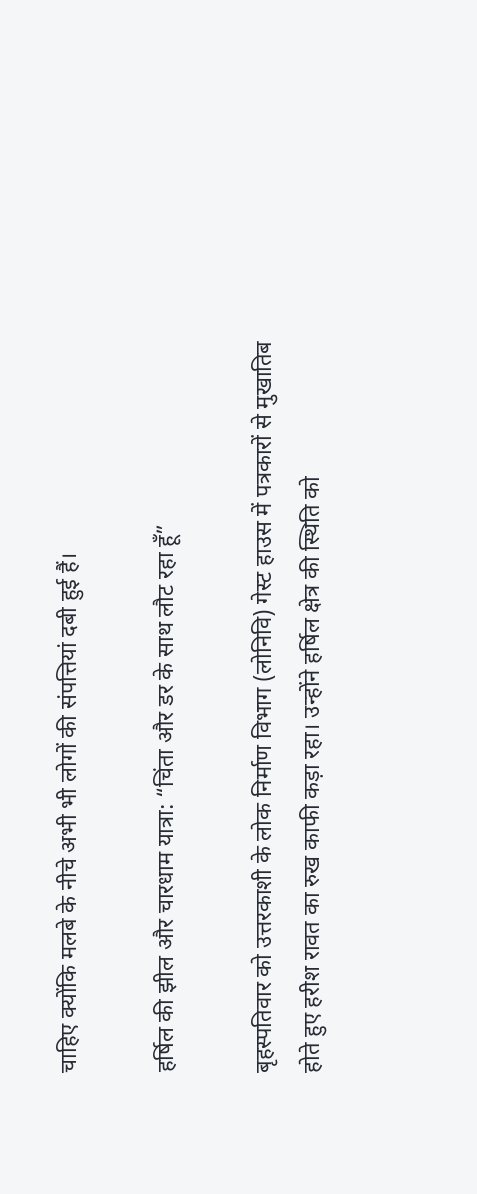चाहिए क्योंकि मलबे के नीचे अभी भी लोगों की संपत्तियां दबी हुई हैं।

हर्षिल की झील और चारधाम यात्रा: “चिंता और डर के साथ लौट रहा हूँ”

बृहस्पतिवार को उत्तरकाशी के लोक निर्माण विभाग (लोनिवि) गेस्ट हाउस में पत्रकारों से मुखातिब होते हुए हरीश रावत का रुख काफी कड़ा रहा। उन्होंने हर्षिल क्षेत्र की स्थिति को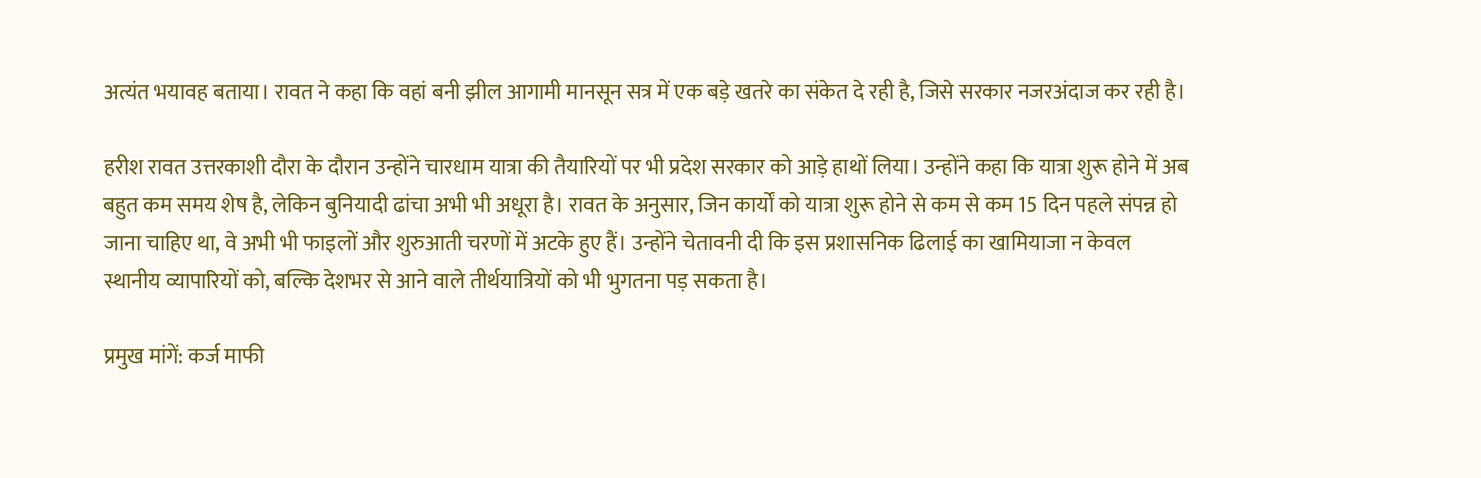अत्यंत भयावह बताया। रावत ने कहा कि वहां बनी झील आगामी मानसून सत्र में एक बड़े खतरे का संकेत दे रही है, जिसे सरकार नजरअंदाज कर रही है।

हरीश रावत उत्तरकाशी दौरा के दौरान उन्होंने चारधाम यात्रा की तैयारियों पर भी प्रदेश सरकार को आड़े हाथों लिया। उन्होंने कहा कि यात्रा शुरू होने में अब बहुत कम समय शेष है, लेकिन बुनियादी ढांचा अभी भी अधूरा है। रावत के अनुसार, जिन कार्यों को यात्रा शुरू होने से कम से कम 15 दिन पहले संपन्न हो जाना चाहिए था, वे अभी भी फाइलों और शुरुआती चरणों में अटके हुए हैं। उन्होंने चेतावनी दी कि इस प्रशासनिक ढिलाई का खामियाजा न केवल स्थानीय व्यापारियों को, बल्कि देशभर से आने वाले तीर्थयात्रियों को भी भुगतना पड़ सकता है।

प्रमुख मांगें: कर्ज माफी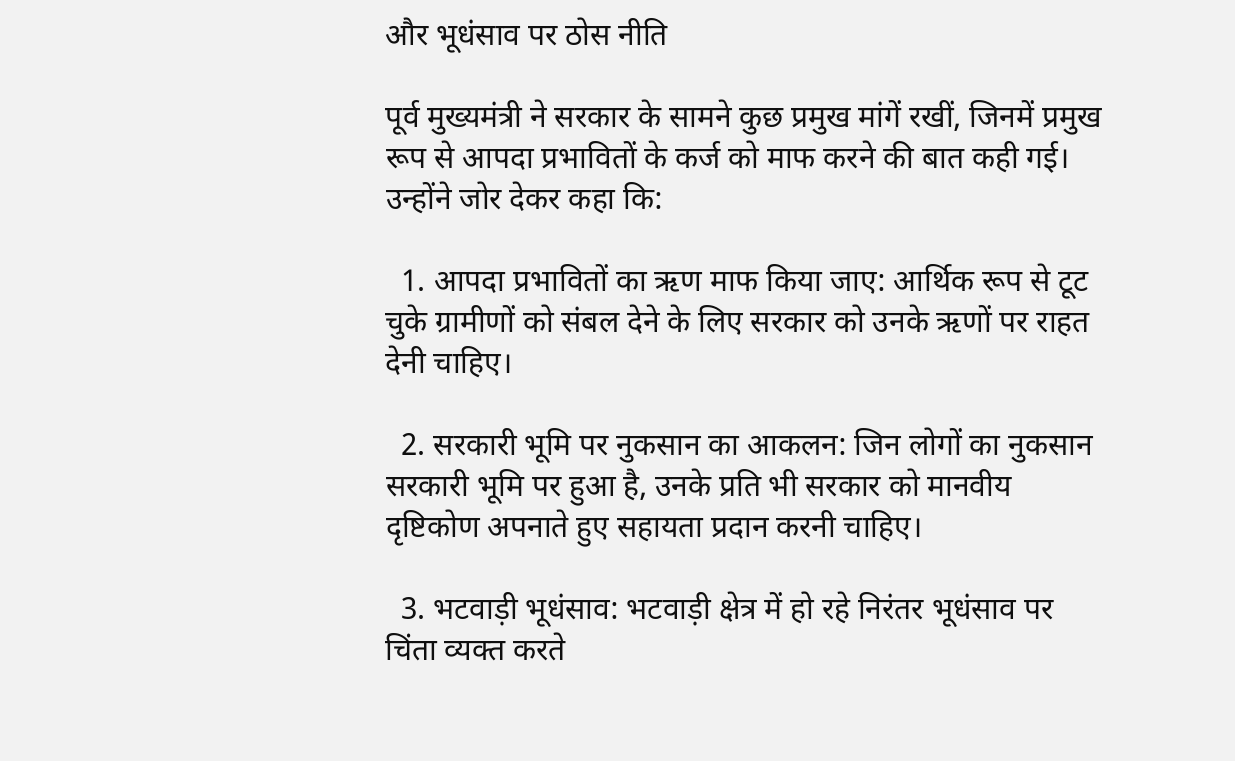और भूधंसाव पर ठोस नीति

पूर्व मुख्यमंत्री ने सरकार के सामने कुछ प्रमुख मांगें रखीं, जिनमें प्रमुख रूप से आपदा प्रभावितों के कर्ज को माफ करने की बात कही गई। उन्होंने जोर देकर कहा कि:

  1. आपदा प्रभावितों का ऋण माफ किया जाए: आर्थिक रूप से टूट चुके ग्रामीणों को संबल देने के लिए सरकार को उनके ऋणों पर राहत देनी चाहिए।

  2. सरकारी भूमि पर नुकसान का आकलन: जिन लोगों का नुकसान सरकारी भूमि पर हुआ है, उनके प्रति भी सरकार को मानवीय दृष्टिकोण अपनाते हुए सहायता प्रदान करनी चाहिए।

  3. भटवाड़ी भूधंसाव: भटवाड़ी क्षेत्र में हो रहे निरंतर भूधंसाव पर चिंता व्यक्त करते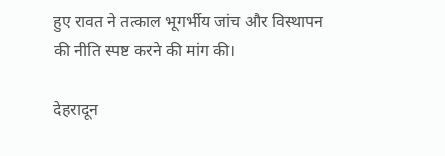हुए रावत ने तत्काल भूगर्भीय जांच और विस्थापन की नीति स्पष्ट करने की मांग की।

देहरादून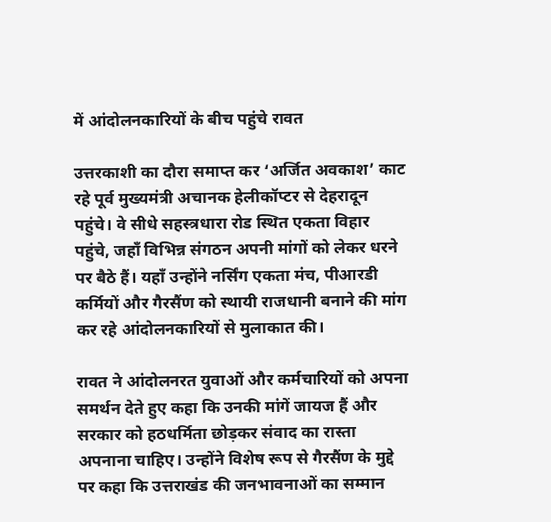में आंदोलनकारियों के बीच पहुंचे रावत

उत्तरकाशी का दौरा समाप्त कर ‘अर्जित अवकाश’ काट रहे पूर्व मुख्यमंत्री अचानक हेलीकॉप्टर से देहरादून पहुंचे। वे सीधे सहस्त्रधारा रोड स्थित एकता विहार पहुंचे, जहाँ विभिन्न संगठन अपनी मांगों को लेकर धरने पर बैठे हैं। यहाँ उन्होंने नर्सिंग एकता मंच, पीआरडी कर्मियों और गैरसैंण को स्थायी राजधानी बनाने की मांग कर रहे आंदोलनकारियों से मुलाकात की।

रावत ने आंदोलनरत युवाओं और कर्मचारियों को अपना समर्थन देते हुए कहा कि उनकी मांगें जायज हैं और सरकार को हठधर्मिता छोड़कर संवाद का रास्ता अपनाना चाहिए। उन्होंने विशेष रूप से गैरसैंण के मुद्दे पर कहा कि उत्तराखंड की जनभावनाओं का सम्मान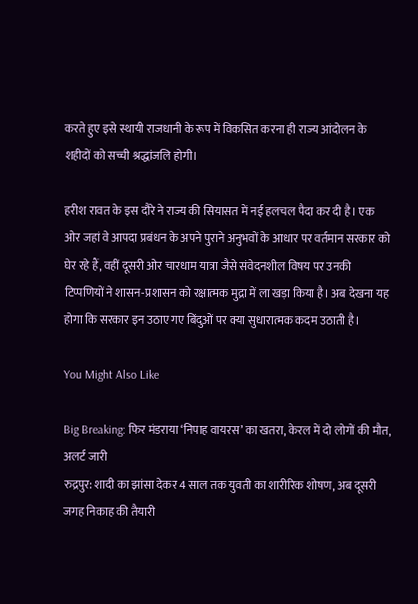करते हुए इसे स्थायी राजधानी के रूप में विकसित करना ही राज्य आंदोलन के शहीदों को सच्ची श्रद्धांजलि होगी।

हरीश रावत के इस दौरे ने राज्य की सियासत में नई हलचल पैदा कर दी है। एक ओर जहां वे आपदा प्रबंधन के अपने पुराने अनुभवों के आधार पर वर्तमान सरकार को घेर रहे हैं, वहीं दूसरी ओर चारधाम यात्रा जैसे संवेदनशील विषय पर उनकी टिप्पणियों ने शासन-प्रशासन को रक्षात्मक मुद्रा में ला खड़ा किया है। अब देखना यह होगा कि सरकार इन उठाए गए बिंदुओं पर क्या सुधारात्मक कदम उठाती है।

You Might Also Like

Big Breaking: फिर मंडराया ‘निपाह वायरस’ का खतरा, केरल में दो लोगों की मौत, अलर्ट जारी
रुद्रपुर: शादी का झांसा देकर 4 साल तक युवती का शारीरिक शोषण, अब दूसरी जगह निकाह की तैयारी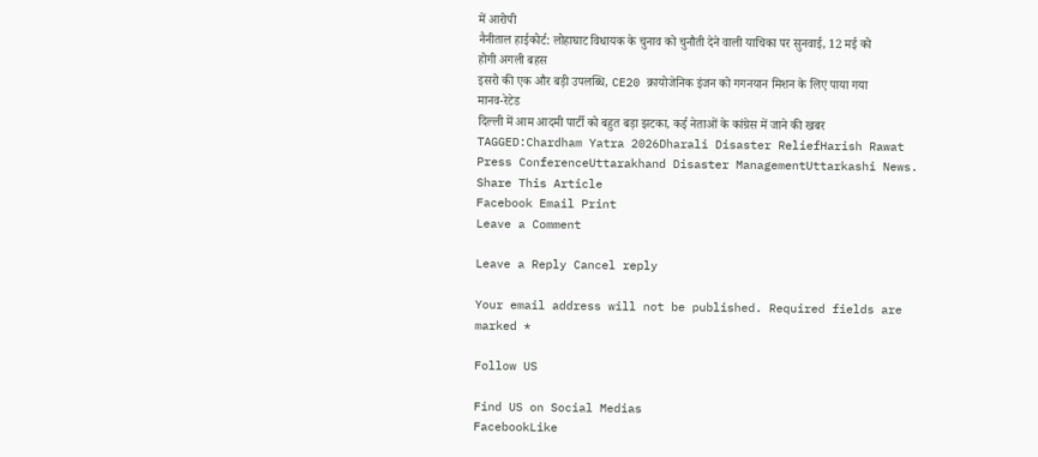में आरोपी
नैनीताल हाईकोर्ट: लोहाघाट विधायक के चुनाव को चुनौती देने वाली याचिका पर सुनवाई, 12 मई को होगी अगली बहस
इसरो की एक और बड़ी उपलब्धि, CE20 क्रायोजेनिक इंजन को गगनयान मिशन के लिए पाया गया मानव-रेटेड
दिल्ली में आम आदमी पार्टी को बहुत बड़ा झटका, कई नेताओं के कांग्रेस में जाने की खबर
TAGGED:Chardham Yatra 2026Dharali Disaster ReliefHarish Rawat Press ConferenceUttarakhand Disaster ManagementUttarkashi News.
Share This Article
Facebook Email Print
Leave a Comment

Leave a Reply Cancel reply

Your email address will not be published. Required fields are marked *

Follow US

Find US on Social Medias
FacebookLike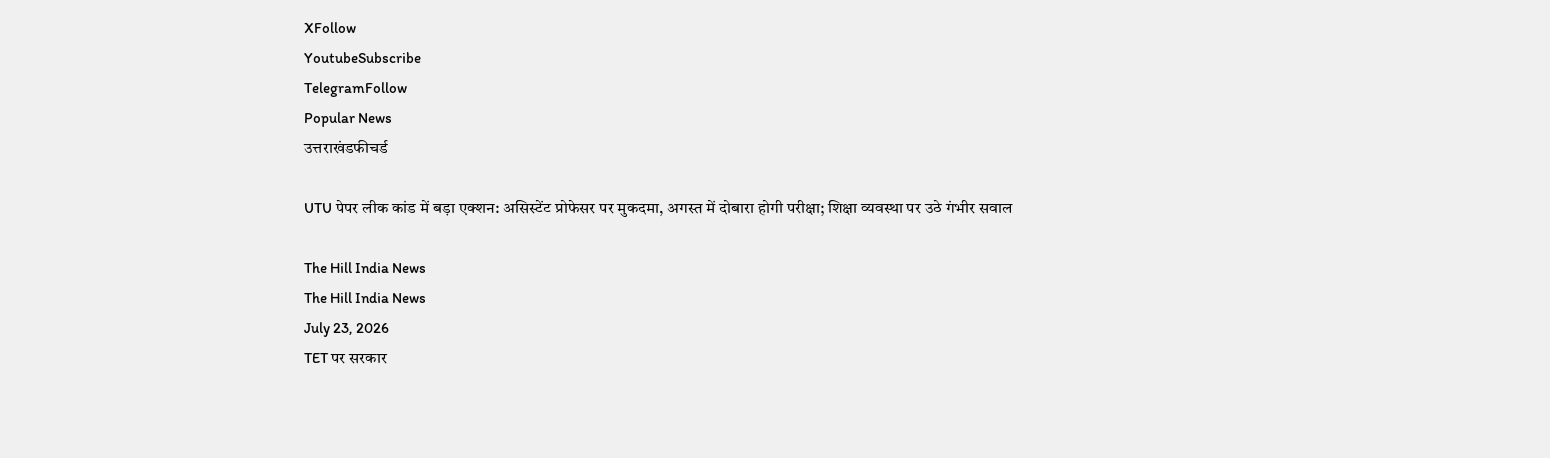XFollow
YoutubeSubscribe
TelegramFollow
Popular News
उत्तराखंडफीचर्ड

UTU पेपर लीक कांड में बड़ा एक्शन: असिस्टेंट प्रोफेसर पर मुकदमा, अगस्त में दोबारा होगी परीक्षा; शिक्षा व्यवस्था पर उठे गंभीर सवाल

The Hill India News
The Hill India News
July 23, 2026
TET पर सरकार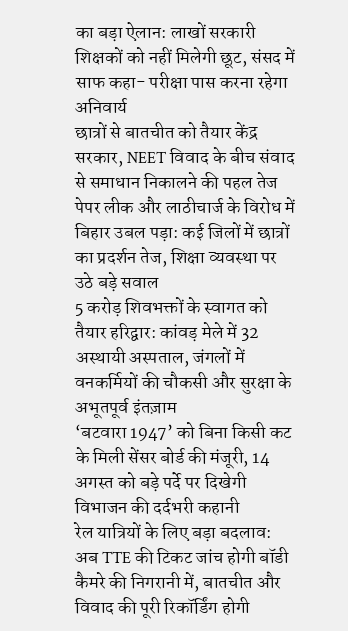का बड़ा ऐलान: लाखों सरकारी शिक्षकों को नहीं मिलेगी छूट, संसद में साफ कहा- परीक्षा पास करना रहेगा अनिवार्य
छात्रों से बातचीत को तैयार केंद्र सरकार, NEET विवाद के बीच संवाद से समाधान निकालने की पहल तेज
पेपर लीक और लाठीचार्ज के विरोध में बिहार उबल पड़ा: कई जिलों में छात्रों का प्रदर्शन तेज, शिक्षा व्यवस्था पर उठे बड़े सवाल
5 करोड़ शिवभक्तों के स्वागत को तैयार हरिद्वार: कांवड़ मेले में 32 अस्थायी अस्पताल, जंगलों में वनकर्मियों की चौकसी और सुरक्षा के अभूतपूर्व इंतज़ाम
‘बटवारा 1947’ को बिना किसी कट के मिली सेंसर बोर्ड की मंजूरी, 14 अगस्त को बड़े पर्दे पर दिखेगी विभाजन की दर्दभरी कहानी
रेल यात्रियों के लिए बड़ा बदलाव: अब TTE की टिकट जांच होगी बॉडी कैमरे की निगरानी में, बातचीत और विवाद की पूरी रिकॉर्डिंग होगी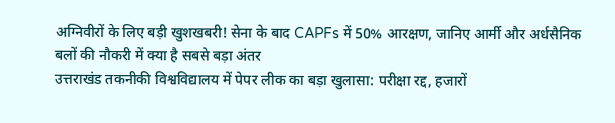अग्निवीरों के लिए बड़ी खुशखबरी! सेना के बाद CAPFs में 50% आरक्षण, जानिए आर्मी और अर्धसैनिक बलों की नौकरी में क्या है सबसे बड़ा अंतर
उत्तराखंड तकनीकी विश्वविद्यालय में पेपर लीक का बड़ा खुलासा: परीक्षा रद्द, हजारों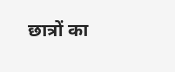छात्रों का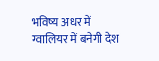भविष्य अधर में
ग्वालियर में बनेगी देश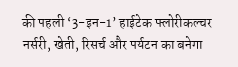की पहली ‘3-इन-1’ हाईटेक फ्लोरीकल्चर नर्सरी, खेती, रिसर्च और पर्यटन का बनेगा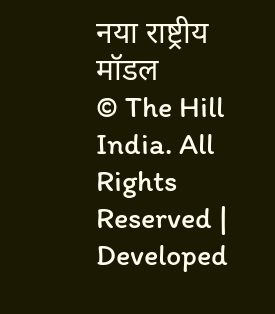नया राष्ट्रीय मॉडल
© The Hill India. All Rights Reserved | Developed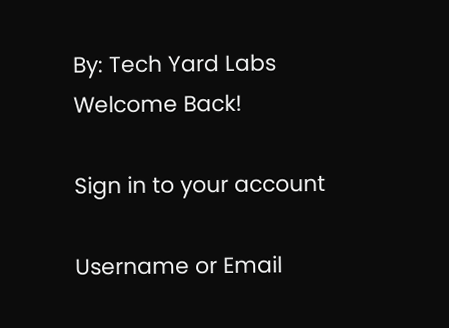By: Tech Yard Labs
Welcome Back!

Sign in to your account

Username or Email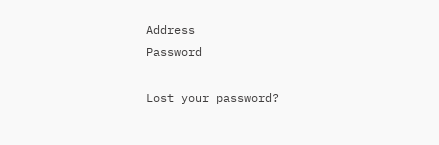Address
Password

Lost your password?